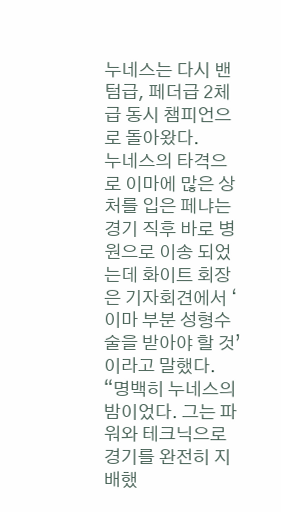누네스는 다시 밴텀급, 페더급 2체급 동시 챔피언으로 돌아왔다.
누네스의 타격으로 이마에 많은 상처를 입은 페냐는 경기 직후 바로 병원으로 이송 되었는데 화이트 회장은 기자회견에서 ‘ 이마 부분 성형수술을 받아야 할 것’이라고 말했다.
“명백히 누네스의 밤이었다. 그는 파워와 테크닉으로 경기를 완전히 지배했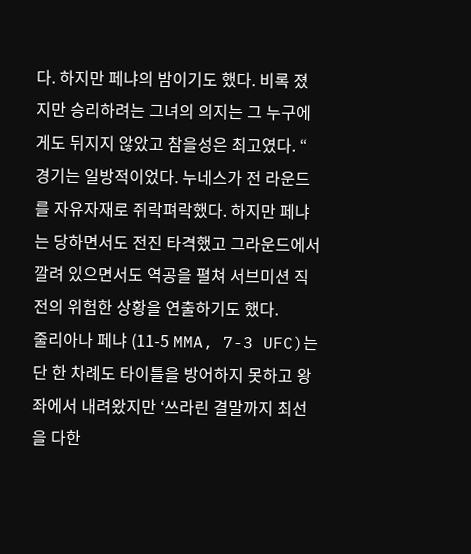다. 하지만 페냐의 밤이기도 했다. 비록 졌지만 승리하려는 그녀의 의지는 그 누구에게도 뒤지지 않았고 참을성은 최고였다. “
경기는 일방적이었다. 누네스가 전 라운드를 자유자재로 쥐락펴락했다. 하지만 페냐는 당하면서도 전진 타격했고 그라운드에서 깔려 있으면서도 역공을 펼쳐 서브미션 직전의 위험한 상황을 연출하기도 했다.
줄리아나 페냐 (11-5 MMA, 7-3 UFC)는 단 한 차례도 타이틀을 방어하지 못하고 왕좌에서 내려왔지만 ‘쓰라린 결말까지 최선을 다한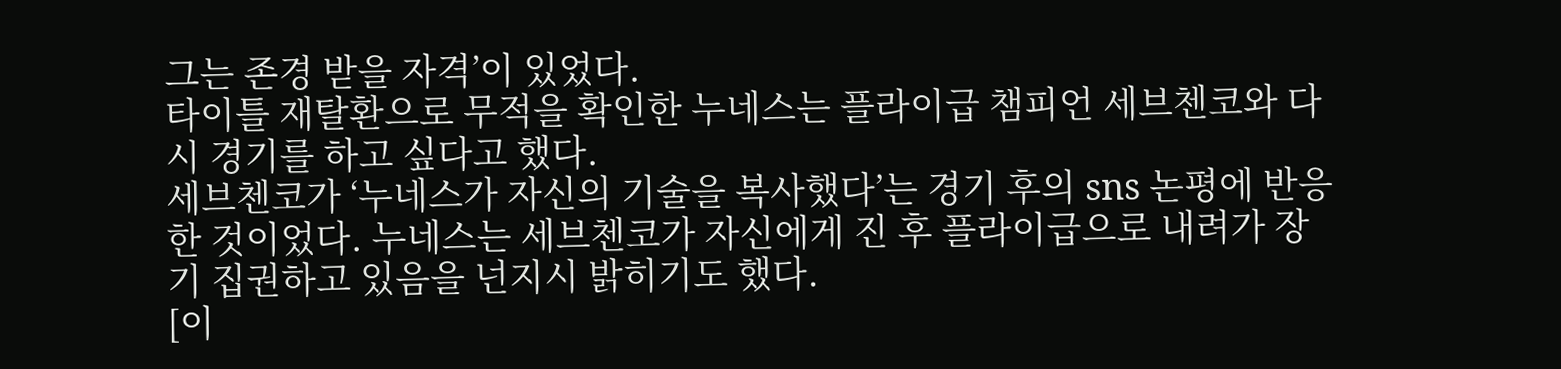그는 존경 받을 자격’이 있었다.
타이틀 재탈환으로 무적을 확인한 누네스는 플라이급 챔피언 세브첸코와 다시 경기를 하고 싶다고 했다.
세브첸코가 ‘누네스가 자신의 기술을 복사했다’는 경기 후의 sns 논평에 반응한 것이었다. 누네스는 세브첸코가 자신에게 진 후 플라이급으로 내려가 장기 집권하고 있음을 넌지시 밝히기도 했다.
[이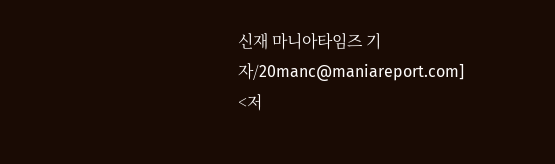신재 마니아타임즈 기자/20manc@maniareport.com]
<저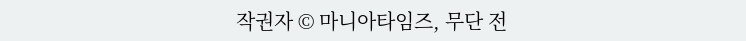작권자 © 마니아타임즈, 무단 전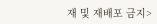재 및 재배포 금지>